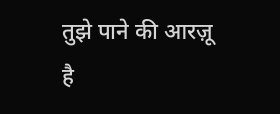तुझे पाने की आरज़ू
है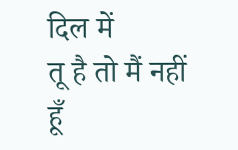दिल में
तू है तो मैं नहीं
हूँ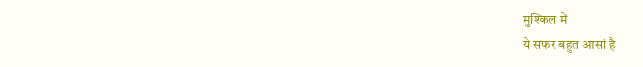मुश्किल में
ये सफर बहुत आसां है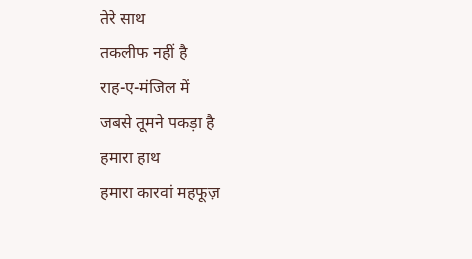तेरे साथ
तकलीफ नहीं है
राह-ए-मंजिल में
जबसे तूमने पकड़ा है
हमारा हाथ
हमारा कारवां महफूज़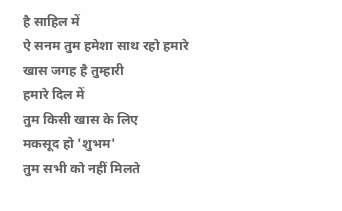है साहिल में
ऐ सनम तुम हमेशा साथ रहो हमारे
खास जगह है तुम्हारी
हमारे दिल में
तुम किसी खास के लिए
मकसूद हो 'शुभम'
तुम सभी को नहीं मिलते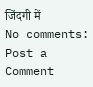जिंदगी में
No comments:
Post a Comment